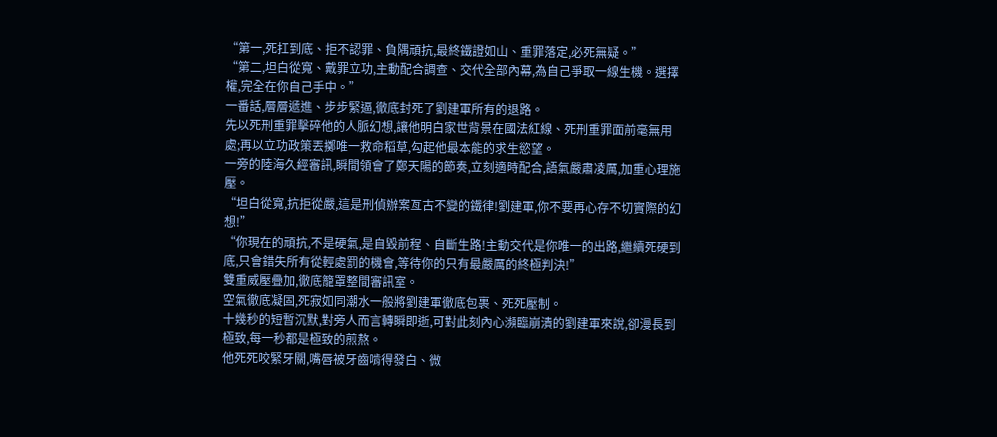“第一,死扛到底、拒不認罪、負隅頑抗,最終鐵證如山、重罪落定,必死無疑。”
“第二,坦白從寬、戴罪立功,主動配合調查、交代全部內幕,為自己爭取一線生機。選擇權,完全在你自己手中。”
一番話,層層遞進、步步緊逼,徹底封死了劉建軍所有的退路。
先以死刑重罪擊碎他的人脈幻想,讓他明白家世背景在國法紅線、死刑重罪面前毫無用處;再以立功政策丟擲唯一救命稻草,勾起他最本能的求生慾望。
一旁的陸海久經審訊,瞬間領會了鄭天陽的節奏,立刻適時配合,語氣嚴肅凌厲,加重心理施壓。
“坦白從寬,抗拒從嚴,這是刑偵辦案亙古不變的鐵律!劉建軍,你不要再心存不切實際的幻想!”
“你現在的頑抗,不是硬氣,是自毀前程、自斷生路!主動交代是你唯一的出路,繼續死硬到底,只會錯失所有從輕處罰的機會,等待你的只有最嚴厲的終極判決!”
雙重威壓疊加,徹底籠罩整間審訊室。
空氣徹底凝固,死寂如同潮水一般將劉建軍徹底包裹、死死壓制。
十幾秒的短暫沉默,對旁人而言轉瞬即逝,可對此刻內心瀕臨崩潰的劉建軍來說,卻漫長到極致,每一秒都是極致的煎熬。
他死死咬緊牙關,嘴唇被牙齒啃得發白、微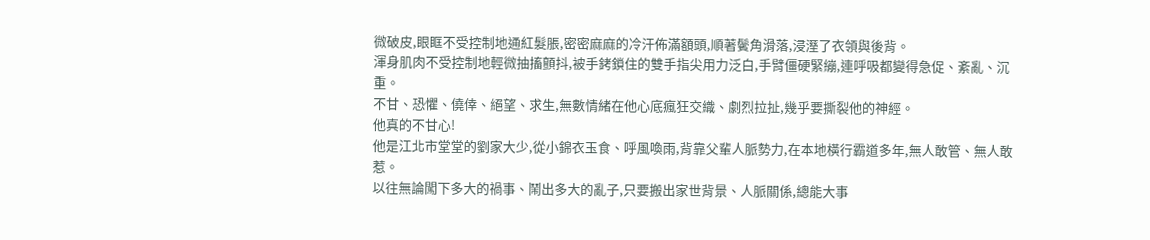微破皮,眼眶不受控制地通紅髮脹,密密麻麻的冷汗佈滿額頭,順著鬢角滑落,浸溼了衣領與後背。
渾身肌肉不受控制地輕微抽搐顫抖,被手銬鎖住的雙手指尖用力泛白,手臂僵硬緊繃,連呼吸都變得急促、紊亂、沉重。
不甘、恐懼、僥倖、絕望、求生,無數情緒在他心底瘋狂交織、劇烈拉扯,幾乎要撕裂他的神經。
他真的不甘心!
他是江北市堂堂的劉家大少,從小錦衣玉食、呼風喚雨,背靠父輩人脈勢力,在本地橫行霸道多年,無人敢管、無人敢惹。
以往無論闖下多大的禍事、鬧出多大的亂子,只要搬出家世背景、人脈關係,總能大事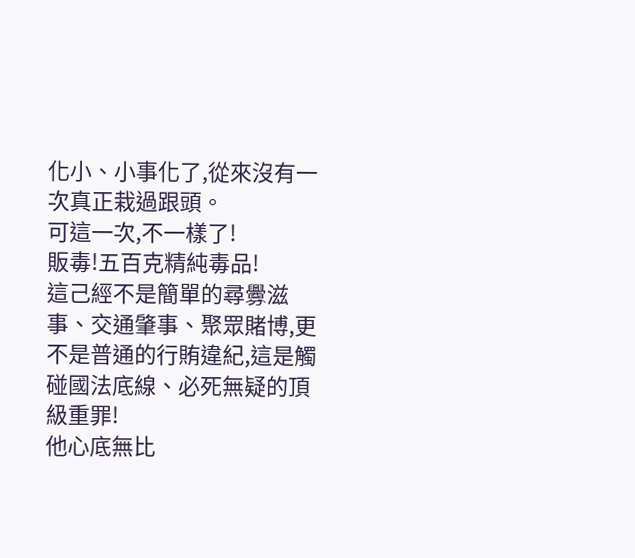化小、小事化了,從來沒有一次真正栽過跟頭。
可這一次,不一樣了!
販毒!五百克精純毒品!
這己經不是簡單的尋釁滋事、交通肇事、聚眾賭博,更不是普通的行賄違紀,這是觸碰國法底線、必死無疑的頂級重罪!
他心底無比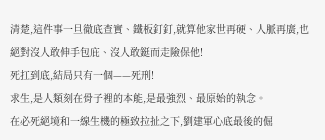清楚,這件事一旦徹底查實、鐵板釘釘,就算他家世再硬、人脈再廣,也絕對沒人敢伸手包庇、沒人敢鋌而走險保他!
死扛到底,結局只有一個——死刑!
求生,是人類刻在骨子裡的本能,是最強烈、最原始的執念。
在必死絕境和一線生機的極致拉扯之下,劉建軍心底最後的倔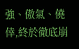強、傲氣、僥倖,終於徹底崩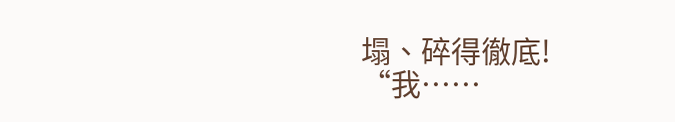塌、碎得徹底!
“我……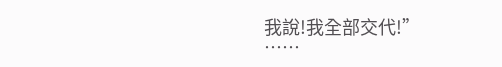我說!我全部交代!”
……